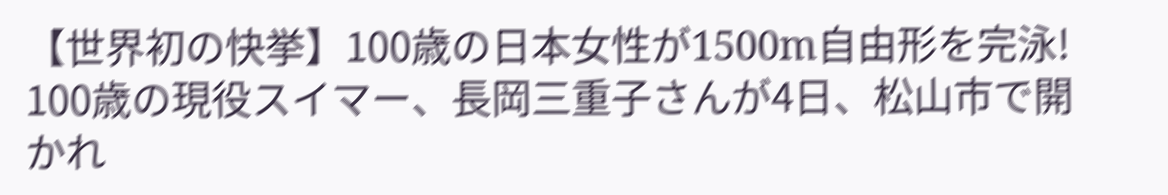【世界初の快挙】100歳の日本女性が1500m自由形を完泳!
100歳の現役スイマー、長岡三重子さんが4日、松山市で開かれ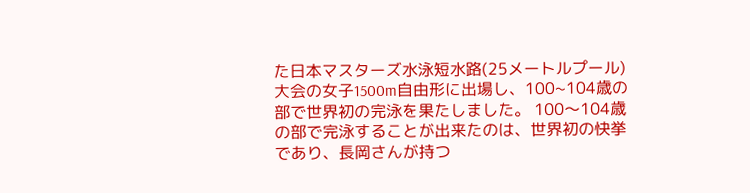た日本マスターズ水泳短水路(25メートルプール)大会の女子1500m自由形に出場し、100~104歳の部で世界初の完泳を果たしました。 100〜104歳の部で完泳することが出来たのは、世界初の快挙であり、長岡さんが持つ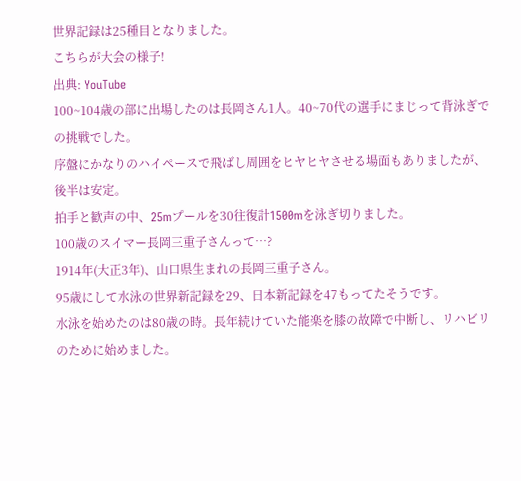世界記録は25種目となりました。
こちらが大会の様子!
出典: YouTube
100~104歳の部に出場したのは長岡さん1人。40~70代の選手にまじって背泳ぎでの挑戦でした。
序盤にかなりのハイペースで飛ばし周囲をヒヤヒヤさせる場面もありましたが、後半は安定。
拍手と歓声の中、25mプールを30往復計1500mを泳ぎ切りました。
100歳のスイマー長岡三重子さんって…?
1914年(大正3年)、山口県生まれの長岡三重子さん。
95歳にして水泳の世界新記録を29、日本新記録を47もってたそうです。
水泳を始めたのは80歳の時。長年続けていた能楽を膝の故障で中断し、リハビリのために始めました。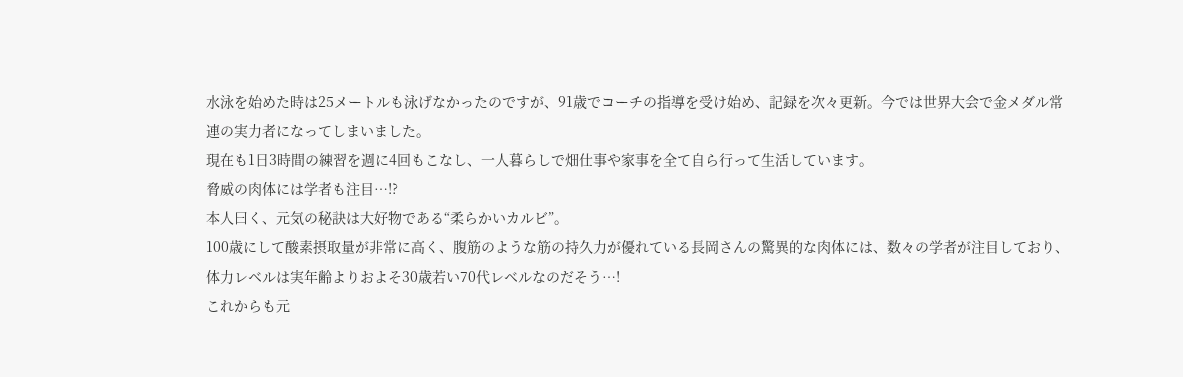水泳を始めた時は25メートルも泳げなかったのですが、91歳でコーチの指導を受け始め、記録を次々更新。今では世界大会で金メダル常連の実力者になってしまいました。
現在も1日3時間の練習を週に4回もこなし、一人暮らしで畑仕事や家事を全て自ら行って生活しています。
脅威の肉体には学者も注目…!?
本人曰く、元気の秘訣は大好物である“柔らかいカルビ”。
100歳にして酸素摂取量が非常に高く、腹筋のような筋の持久力が優れている長岡さんの驚異的な肉体には、数々の学者が注目しており、体力レベルは実年齢よりおよそ30歳若い70代レベルなのだそう…!
これからも元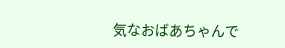気なおばあちゃんで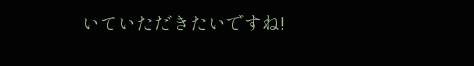いていただきたいですね!